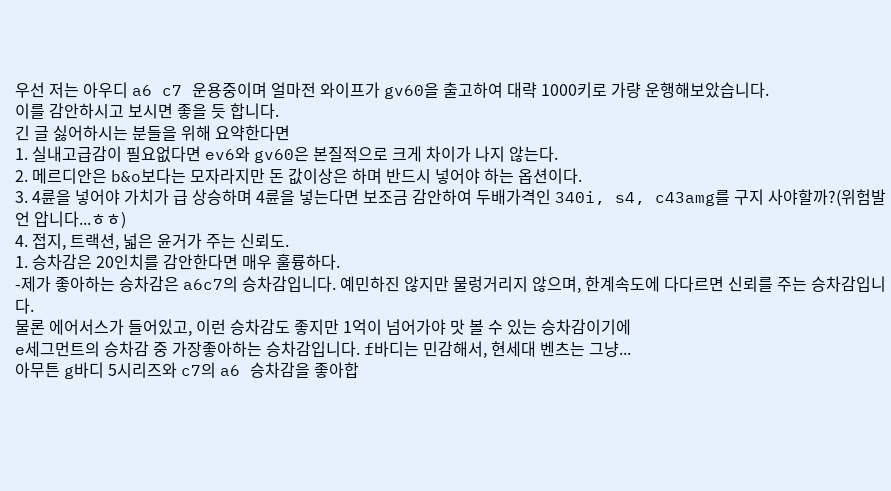우선 저는 아우디 a6 c7 운용중이며 얼마전 와이프가 gv60을 출고하여 대략 1000키로 가량 운행해보았습니다.
이를 감안하시고 보시면 좋을 듯 합니다.
긴 글 싫어하시는 분들을 위해 요약한다면
1. 실내고급감이 필요없다면 ev6와 gv60은 본질적으로 크게 차이가 나지 않는다.
2. 메르디안은 b&o보다는 모자라지만 돈 값이상은 하며 반드시 넣어야 하는 옵션이다.
3. 4륜을 넣어야 가치가 급 상승하며 4륜을 넣는다면 보조금 감안하여 두배가격인 340i, s4, c43amg를 구지 사야할까?(위험발언 압니다...ㅎㅎ)
4. 접지, 트랙션, 넓은 윤거가 주는 신뢰도.
1. 승차감은 20인치를 감안한다면 매우 훌륭하다.
-제가 좋아하는 승차감은 a6c7의 승차감입니다. 예민하진 않지만 물렁거리지 않으며, 한계속도에 다다르면 신뢰를 주는 승차감입니다.
물론 에어서스가 들어있고, 이런 승차감도 좋지만 1억이 넘어가야 맛 볼 수 있는 승차감이기에
e세그먼트의 승차감 중 가장좋아하는 승차감입니다. f바디는 민감해서, 현세대 벤츠는 그냥...
아무튼 g바디 5시리즈와 c7의 a6 승차감을 좋아합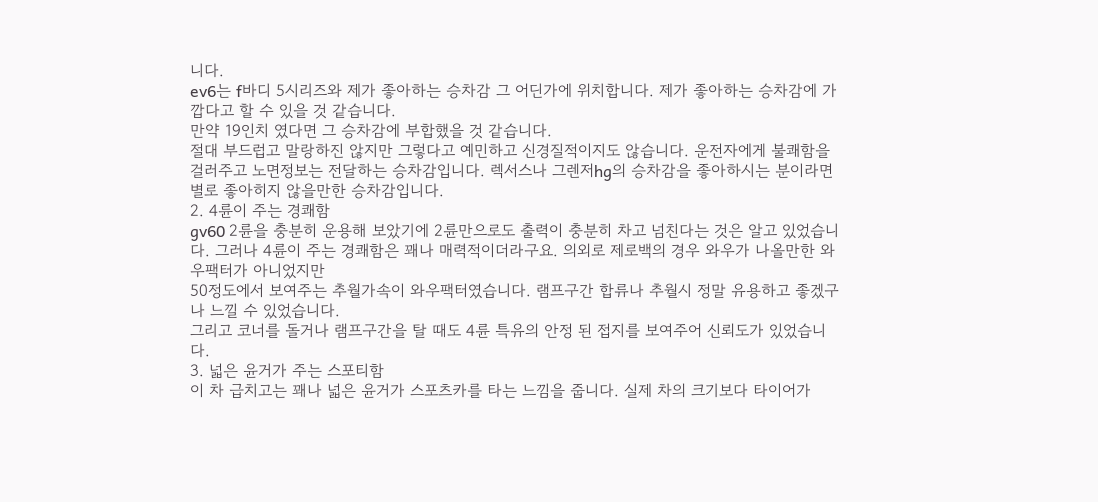니다.
ev6는 f바디 5시리즈와 제가 좋아하는 승차감 그 어딘가에 위치합니다. 제가 좋아하는 승차감에 가깝다고 할 수 있을 것 같습니다.
만약 19인치 였다면 그 승차감에 부합했을 것 같습니다.
절대 부드럽고 말랑하진 않지만 그렇다고 예민하고 신경질적이지도 않습니다. 운전자에게 불쾌함을 걸러주고 노면정보는 전달하는 승차감입니다. 렉서스나 그렌저hg의 승차감을 좋아하시는 분이라면 별로 좋아히지 않을만한 승차감입니다.
2. 4륜이 주는 경쾌함
gv60 2륜을 충분히 운용해 보았기에 2륜만으로도 출력이 충분히 차고 넘친다는 것은 알고 있었습니다. 그러나 4륜이 주는 경쾌함은 꽤나 매력적이더라구요. 의외로 제로백의 경우 와우가 나올만한 와우팩터가 아니었지만
50정도에서 보여주는 추월가속이 와우팩터였습니다. 램프구간 합류나 추월시 정말 유용하고 좋겠구나 느낄 수 있었습니다.
그리고 코너를 돌거나 램프구간을 탈 때도 4륜 특유의 안정 된 접지를 보여주어 신뢰도가 있었습니다.
3. 넓은 윤거가 주는 스포티함
이 차 급치고는 꽤나 넓은 윤거가 스포츠카를 타는 느낌을 줍니다. 실제 차의 크기보다 타이어가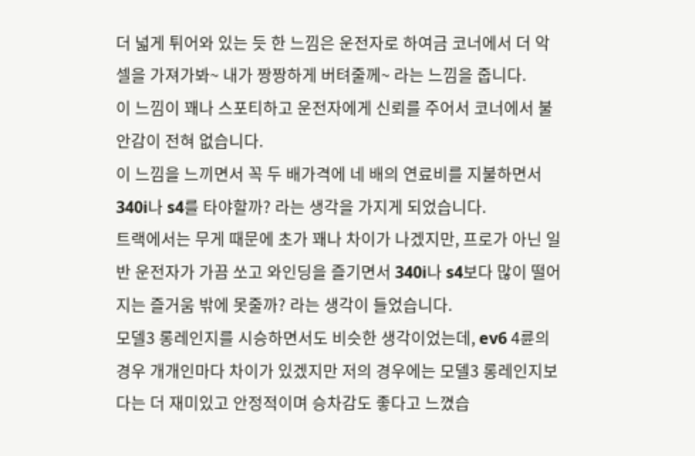더 넓게 튀어와 있는 듯 한 느낌은 운전자로 하여금 코너에서 더 악셀을 가져가봐~ 내가 짱짱하게 버텨줄께~ 라는 느낌을 줍니다.
이 느낌이 꽤나 스포티하고 운전자에게 신뢰를 주어서 코너에서 불안감이 전혀 없습니다.
이 느낌을 느끼면서 꼭 두 배가격에 네 배의 연료비를 지불하면서 340i나 s4를 타야할까? 라는 생각을 가지게 되었습니다.
트랙에서는 무게 때문에 초가 꽤나 차이가 나겠지만, 프로가 아닌 일반 운전자가 가끔 쏘고 와인딩을 즐기면서 340i나 s4보다 많이 떨어지는 즐거움 밖에 못줄까? 라는 생각이 들었습니다.
모델3 롱레인지를 시승하면서도 비슷한 생각이었는데, ev6 4륜의 경우 개개인마다 차이가 있겠지만 저의 경우에는 모델3 롱레인지보다는 더 재미있고 안정적이며 승차감도 좋다고 느꼈습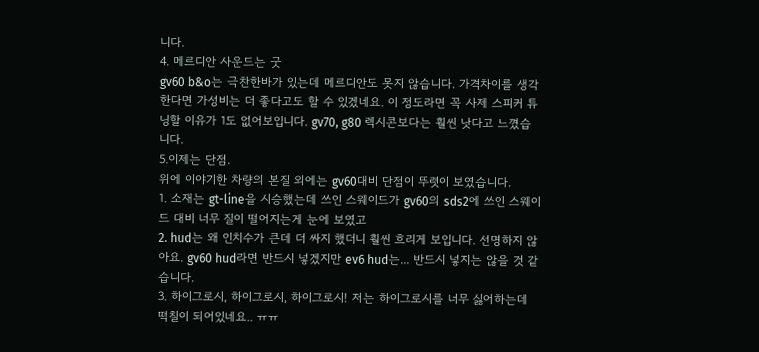니다.
4. 메르디안 사운드는 굿
gv60 b&o는 극찬한바가 있는데 메르디안도 못지 않습니다. 가격차이를 생각한다면 가성비는 더 좋다고도 할 수 있겠네요. 이 정도라면 꼭 사제 스피커 튜닝할 이유가 1도 없어보입니다. gv70, g80 렉시콘보다는 훨씬 낫다고 느꼈습니다.
5.이제는 단점.
위에 이야기한 차량의 본질 외에는 gv60대비 단점이 뚜렷이 보였습니다.
1. 소재는 gt-line을 시승했는데 쓰인 스웨이드가 gv60의 sds2에 쓰인 스웨이드 대비 너무 질이 떨어지는게 눈에 보였고
2. hud는 왜 인치수가 큰데 더 싸지 했더니 훨씬 흐리게 보입니다. 선명하지 않아요. gv60 hud라면 반드시 넣겠지만 ev6 hud는... 반드시 넣지는 않을 것 같습니다.
3. 하이그로시, 하이그로시, 하이그로시! 저는 하이그로시를 너무 싫어하는데 떡칠이 되어있네요.. ㅠㅠ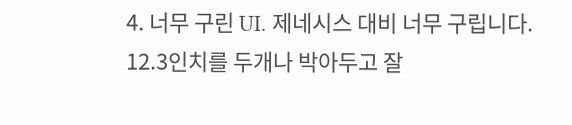4. 너무 구린 UI. 제네시스 대비 너무 구립니다. 12.3인치를 두개나 박아두고 잘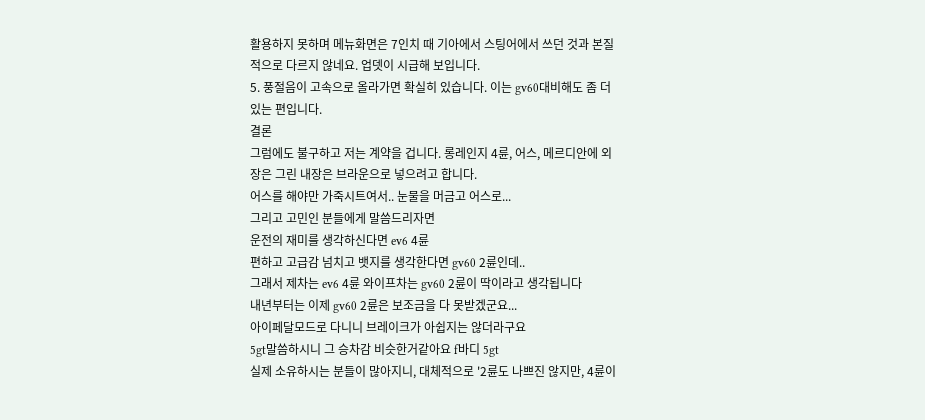활용하지 못하며 메뉴화면은 7인치 때 기아에서 스팅어에서 쓰던 것과 본질적으로 다르지 않네요. 업뎃이 시급해 보입니다.
5. 풍절음이 고속으로 올라가면 확실히 있습니다. 이는 gv60대비해도 좀 더 있는 편입니다.
결론
그럼에도 불구하고 저는 계약을 겁니다. 롱레인지 4륜, 어스, 메르디안에 외장은 그린 내장은 브라운으로 넣으려고 합니다.
어스를 해야만 가죽시트여서.. 눈물을 머금고 어스로...
그리고 고민인 분들에게 말씀드리자면
운전의 재미를 생각하신다면 ev6 4륜
편하고 고급감 넘치고 뱃지를 생각한다면 gv60 2륜인데..
그래서 제차는 ev6 4륜 와이프차는 gv60 2륜이 딱이라고 생각됩니다
내년부터는 이제 gv60 2륜은 보조금을 다 못받겠군요...
아이페달모드로 다니니 브레이크가 아쉽지는 않더라구요
5gt말씀하시니 그 승차감 비슷한거같아요 f바디 5gt
실제 소유하시는 분들이 많아지니, 대체적으로 '2륜도 나쁘진 않지만, 4륜이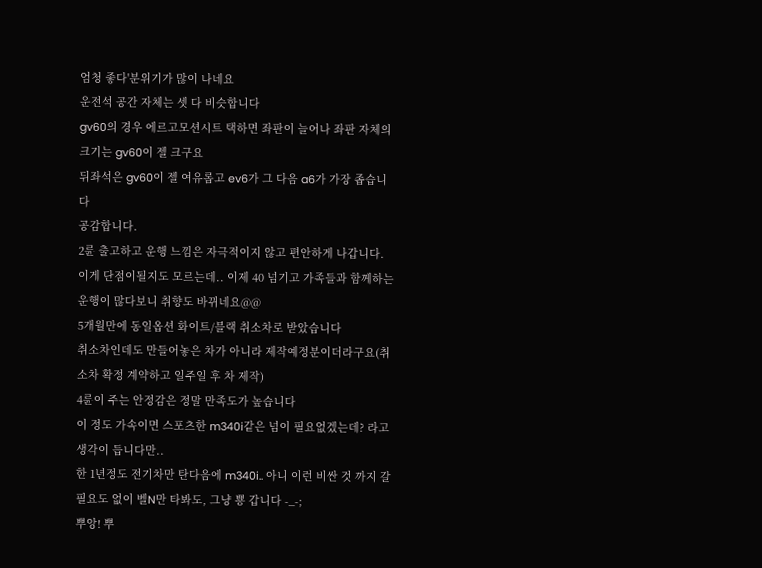엄청 좋다'분위기가 많이 나네요
운전석 공간 자체는 셋 다 비슷합니다
gv60의 경우 에르고모션시트 택하면 좌판이 늘어나 좌판 자체의 크기는 gv60이 젤 크구요
뒤좌석은 gv60이 젤 여유롭고 ev6가 그 다음 a6가 가장 좁습니다
공감합니다.
2륜 출고하고 운행 느낌은 자극적이지 않고 편안하게 나갑니다. 이게 단점이될지도 모르는데.. 이제 40 넘기고 가족들과 함께하는 운행이 많다보니 취향도 바뀌네요@@
5개월만에 동일옵션 화이트/블랙 취소차로 받았습니다
취소차인데도 만들어놓은 차가 아니라 제작예정분이더라구요(취소차 확정 계약하고 일주일 후 차 제작)
4륜이 주는 안정감은 정말 만족도가 높습니다
이 정도 가속이면 스포츠한 m340i같은 넘이 필요없겠는데? 라고 생각이 듭니다만..
한 1년정도 전기차만 탄다음에 m340i.. 아니 이런 비싼 것 까지 갈 필요도 없이 벨N만 타봐도, 그냥 뿅 갑니다 -_-;
뿌앙! 뿌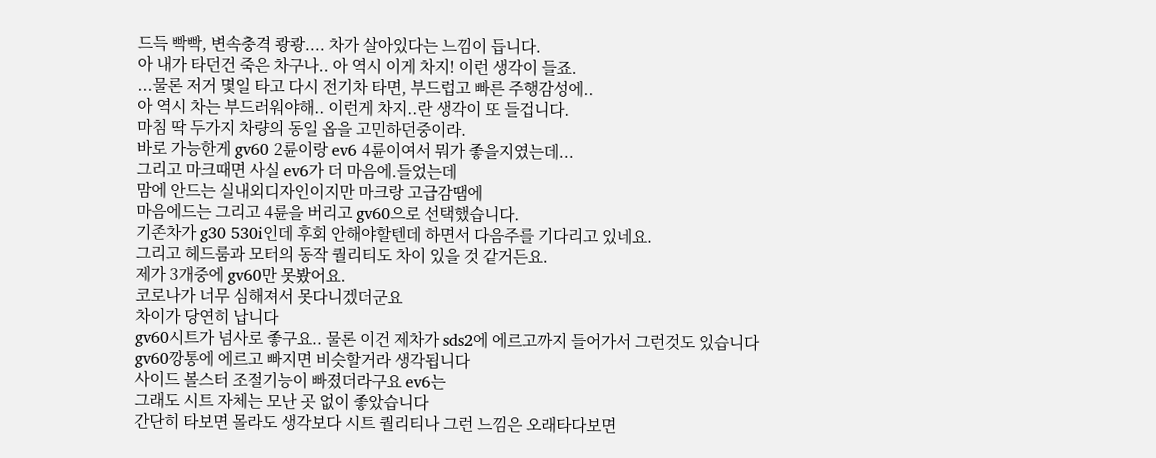드득 빡빡, 변속충격 쾅쾅.... 차가 살아있다는 느낌이 듭니다.
아 내가 타던건 죽은 차구나.. 아 역시 이게 차지! 이런 생각이 들죠.
...물론 저거 몇일 타고 다시 전기차 타면, 부드럽고 빠른 주행감성에..
아 역시 차는 부드러워야해.. 이런게 차지..란 생각이 또 들겁니다.
마침 딱 두가지 차량의 동일 옵을 고민하던중이라.
바로 가능한게 gv60 2륜이랑 ev6 4륜이여서 뭐가 좋을지였는데...
그리고 마크때면 사실 ev6가 더 마음에.들었는데
맘에 안드는 실내외디자인이지만 마크랑 고급감땜에
마음에드는 그리고 4륜을 버리고 gv60으로 선택했습니다.
기존차가 g30 530i인데 후회 안해야할텐데 하면서 다음주를 기다리고 있네요.
그리고 헤드룸과 모터의 동작 퀄리티도 차이 있을 것 같거든요.
제가 3개중에 gv60만 못봤어요.
코로나가 너무 심해져서 못다니겠더군요
차이가 당연히 납니다
gv60시트가 넘사로 좋구요.. 물론 이건 제차가 sds2에 에르고까지 들어가서 그런것도 있습니다
gv60깡통에 에르고 빠지면 비슷할거라 생각됩니다
사이드 볼스터 조절기능이 빠졌더라구요 ev6는
그래도 시트 자체는 모난 곳 없이 좋았습니다
간단히 타보면 몰라도 생각보다 시트 퀄리티나 그런 느낌은 오래타다보면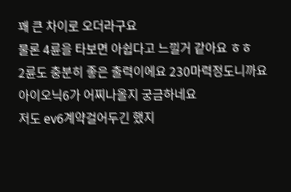꽤 큰 차이로 오더라구요
물론 4륜을 타보면 아쉽다고 느낄거 같아요 ㅎㅎ
2륜도 충분히 좋은 출력이에요 230마력정도니까요
아이오닉6가 어찌나올지 궁금하네요
저도 ev6계약걸어두긴 했지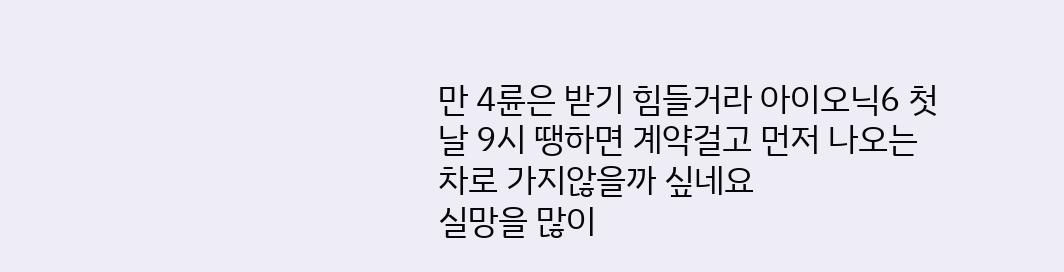만 4륜은 받기 힘들거라 아이오닉6 첫날 9시 땡하면 계약걸고 먼저 나오는 차로 가지않을까 싶네요
실망을 많이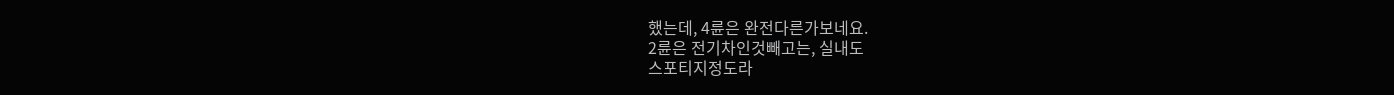했는데, 4륜은 완전다른가보네요.
2륜은 전기차인것빼고는, 실내도
스포티지정도라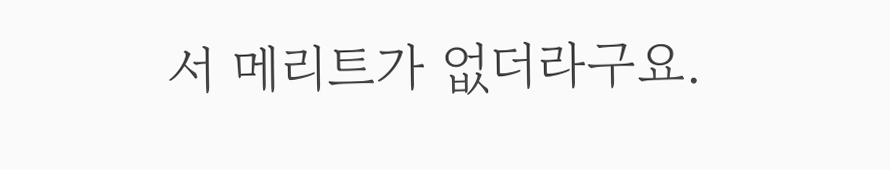서 메리트가 없더라구요.